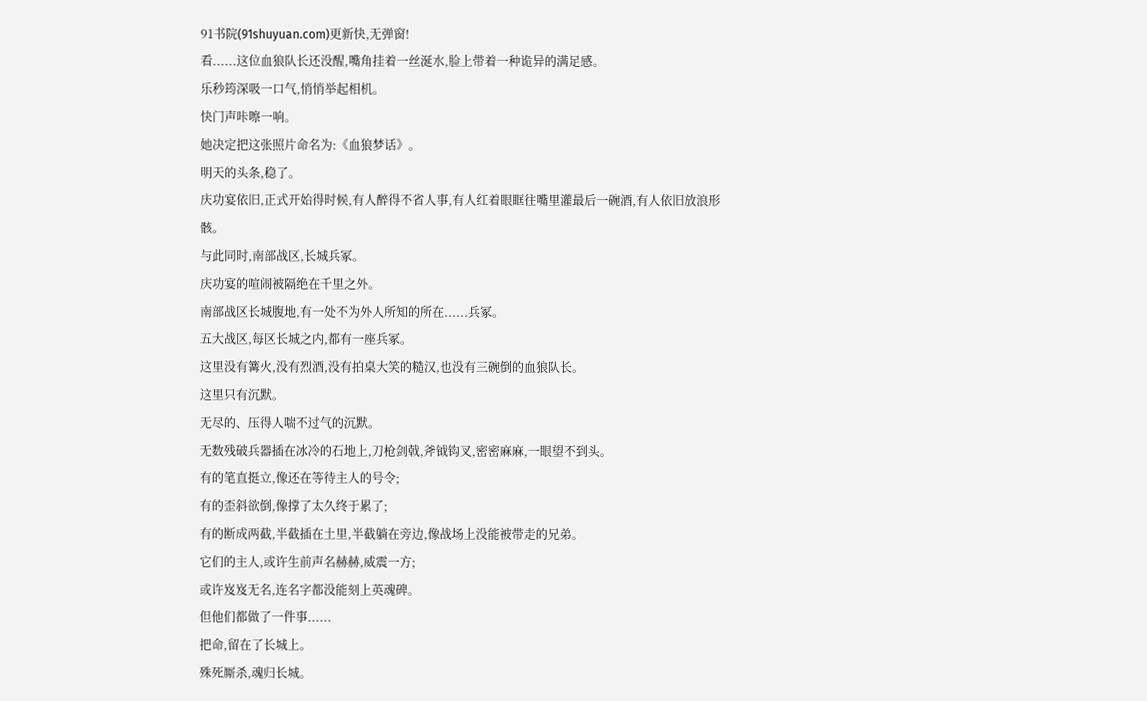91书院(91shuyuan.com)更新快,无弹窗!
看......这位血狼队长还没醒,嘴角挂着一丝涎水,脸上带着一种诡异的满足感。
乐秒筠深吸一口气,悄悄举起相机。
快门声咔嚓一响。
她决定把这张照片命名为:《血狼梦话》。
明天的头条,稳了。
庆功宴依旧,正式开始得时候,有人醉得不省人事,有人红着眼眶往嘴里灌最后一碗酒,有人依旧放浪形骸。
与此同时,南部战区,长城兵冢。
庆功宴的喧闹被隔绝在千里之外。
南部战区长城腹地,有一处不为外人所知的所在......兵冢。
五大战区,每区长城之内,都有一座兵冢。
这里没有篝火,没有烈酒,没有拍桌大笑的糙汉,也没有三碗倒的血狼队长。
这里只有沉默。
无尽的、压得人喘不过气的沉默。
无数残破兵器插在冰冷的石地上,刀枪剑戟,斧钺钩叉,密密麻麻,一眼望不到头。
有的笔直挺立,像还在等待主人的号令;
有的歪斜欲倒,像撑了太久终于累了;
有的断成两截,半截插在土里,半截躺在旁边,像战场上没能被带走的兄弟。
它们的主人,或许生前声名赫赫,威震一方;
或许岌岌无名,连名字都没能刻上英魂碑。
但他们都做了一件事......
把命,留在了长城上。
殊死厮杀,魂归长城。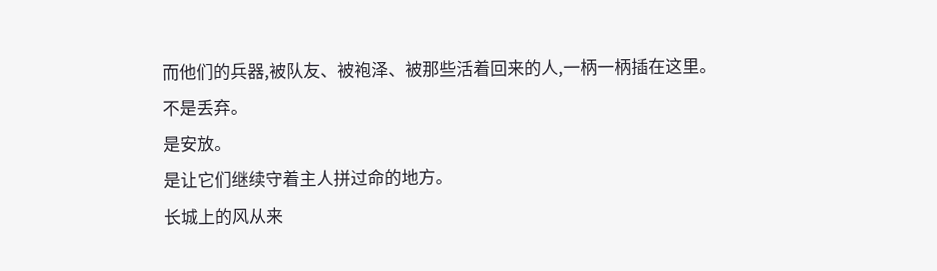而他们的兵器,被队友、被袍泽、被那些活着回来的人,一柄一柄插在这里。
不是丢弃。
是安放。
是让它们继续守着主人拼过命的地方。
长城上的风从来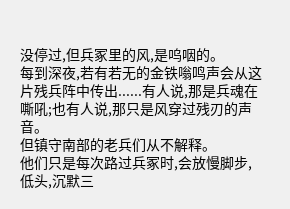没停过,但兵冢里的风,是呜咽的。
每到深夜,若有若无的金铁嗡鸣声会从这片残兵阵中传出......有人说,那是兵魂在嘶吼;也有人说,那只是风穿过残刃的声音。
但镇守南部的老兵们从不解释。
他们只是每次路过兵冢时,会放慢脚步,低头,沉默三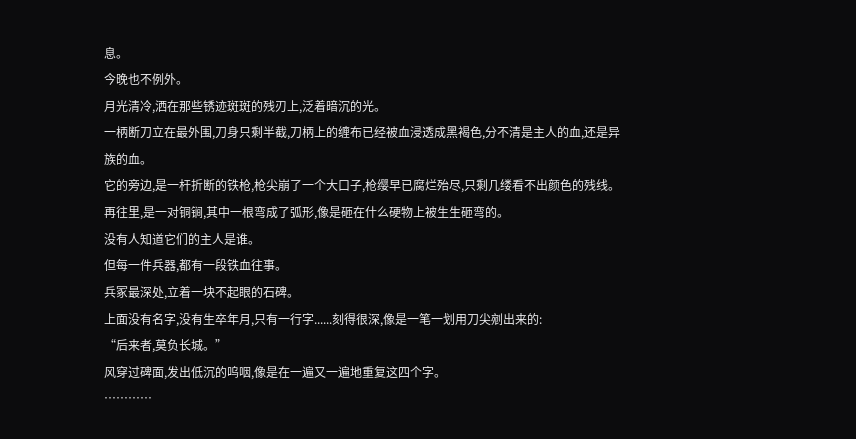息。
今晚也不例外。
月光清冷,洒在那些锈迹斑斑的残刃上,泛着暗沉的光。
一柄断刀立在最外围,刀身只剩半截,刀柄上的缠布已经被血浸透成黑褐色,分不清是主人的血,还是异族的血。
它的旁边,是一杆折断的铁枪,枪尖崩了一个大口子,枪缨早已腐烂殆尽,只剩几缕看不出颜色的残线。
再往里,是一对铜锏,其中一根弯成了弧形,像是砸在什么硬物上被生生砸弯的。
没有人知道它们的主人是谁。
但每一件兵器,都有一段铁血往事。
兵冢最深处,立着一块不起眼的石碑。
上面没有名字,没有生卒年月,只有一行字......刻得很深,像是一笔一划用刀尖剜出来的:
“后来者,莫负长城。”
风穿过碑面,发出低沉的呜咽,像是在一遍又一遍地重复这四个字。
…………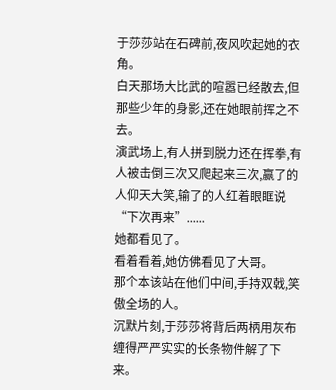于莎莎站在石碑前,夜风吹起她的衣角。
白天那场大比武的喧嚣已经散去,但那些少年的身影,还在她眼前挥之不去。
演武场上,有人拼到脱力还在挥拳,有人被击倒三次又爬起来三次,赢了的人仰天大笑,输了的人红着眼眶说“下次再来”......
她都看见了。
看着看着,她仿佛看见了大哥。
那个本该站在他们中间,手持双戟,笑傲全场的人。
沉默片刻,于莎莎将背后两柄用灰布缠得严严实实的长条物件解了下来。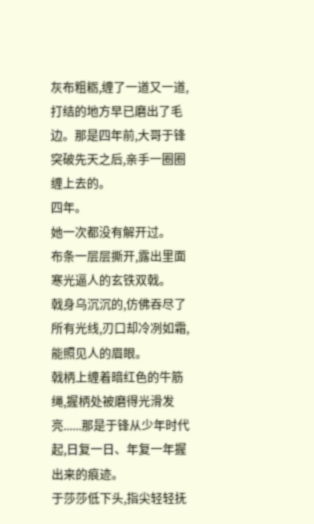灰布粗粝,缠了一道又一道,打结的地方早已磨出了毛边。那是四年前,大哥于锋突破先天之后,亲手一圈圈缠上去的。
四年。
她一次都没有解开过。
布条一层层撕开,露出里面寒光逼人的玄铁双戟。
戟身乌沉沉的,仿佛吞尽了所有光线,刃口却冷冽如霜,能照见人的眉眼。
戟柄上缠着暗红色的牛筋绳,握柄处被磨得光滑发亮......那是于锋从少年时代起,日复一日、年复一年握出来的痕迹。
于莎莎低下头,指尖轻轻抚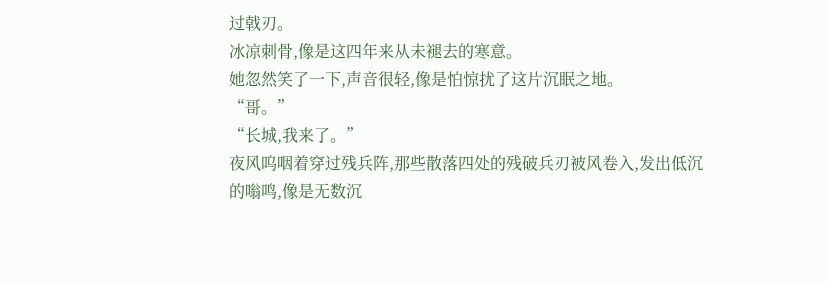过戟刃。
冰凉刺骨,像是这四年来从未褪去的寒意。
她忽然笑了一下,声音很轻,像是怕惊扰了这片沉眠之地。
“哥。”
“长城,我来了。”
夜风呜咽着穿过残兵阵,那些散落四处的残破兵刃被风卷入,发出低沉的嗡鸣,像是无数沉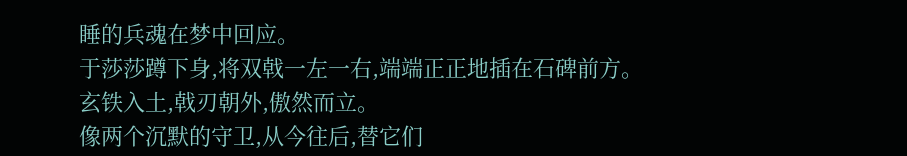睡的兵魂在梦中回应。
于莎莎蹲下身,将双戟一左一右,端端正正地插在石碑前方。
玄铁入土,戟刃朝外,傲然而立。
像两个沉默的守卫,从今往后,替它们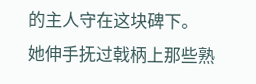的主人守在这块碑下。
她伸手抚过戟柄上那些熟